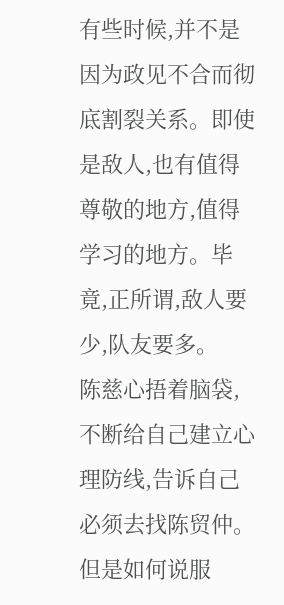有些时候,并不是因为政见不合而彻底割裂关系。即使是敌人,也有值得尊敬的地方,值得学习的地方。毕竟,正所谓,敌人要少,队友要多。
陈慈心捂着脑袋,不断给自己建立心理防线,告诉自己必须去找陈贸仲。但是如何说服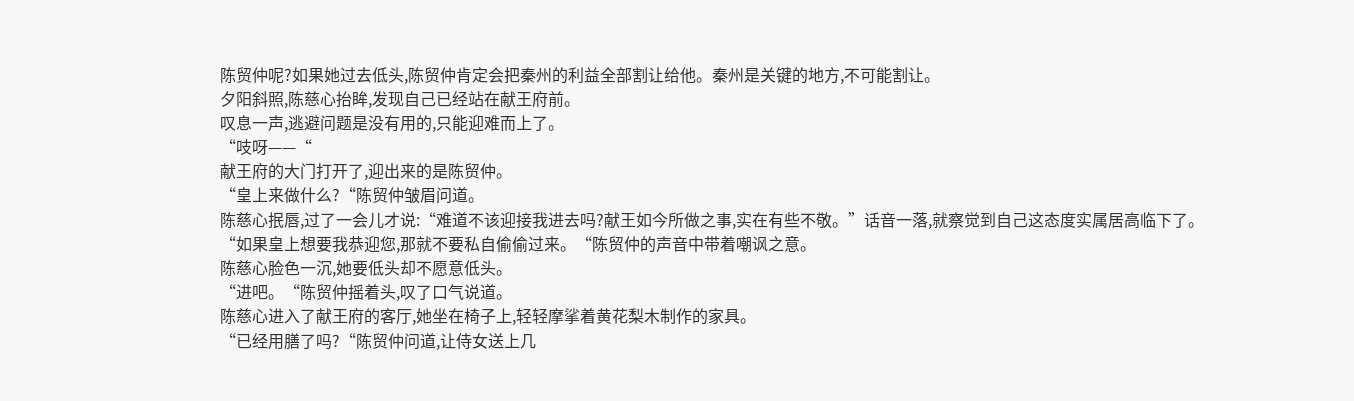陈贸仲呢?如果她过去低头,陈贸仲肯定会把秦州的利益全部割让给他。秦州是关键的地方,不可能割让。
夕阳斜照,陈慈心抬眸,发现自己已经站在献王府前。
叹息一声,逃避问题是没有用的,只能迎难而上了。
“吱呀——“
献王府的大门打开了,迎出来的是陈贸仲。
“皇上来做什么?“陈贸仲皱眉问道。
陈慈心抿唇,过了一会儿才说:“难道不该迎接我进去吗?献王如今所做之事,实在有些不敬。”话音一落,就察觉到自己这态度实属居高临下了。
“如果皇上想要我恭迎您,那就不要私自偷偷过来。“陈贸仲的声音中带着嘲讽之意。
陈慈心脸色一沉,她要低头却不愿意低头。
“进吧。“陈贸仲摇着头,叹了口气说道。
陈慈心进入了献王府的客厅,她坐在椅子上,轻轻摩挲着黄花梨木制作的家具。
“已经用膳了吗?“陈贸仲问道,让侍女送上几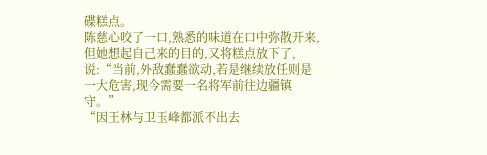碟糕点。
陈慈心咬了一口,熟悉的味道在口中弥散开来,但她想起自己来的目的,又将糕点放下了,说:“当前,外敌蠢蠢欲动,若是继续放任则是一大危害,现今需要一名将军前往边疆镇守。”
“因王林与卫玉峰都派不出去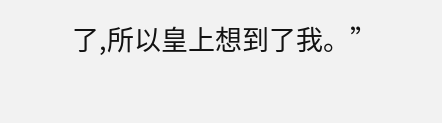了,所以皇上想到了我。”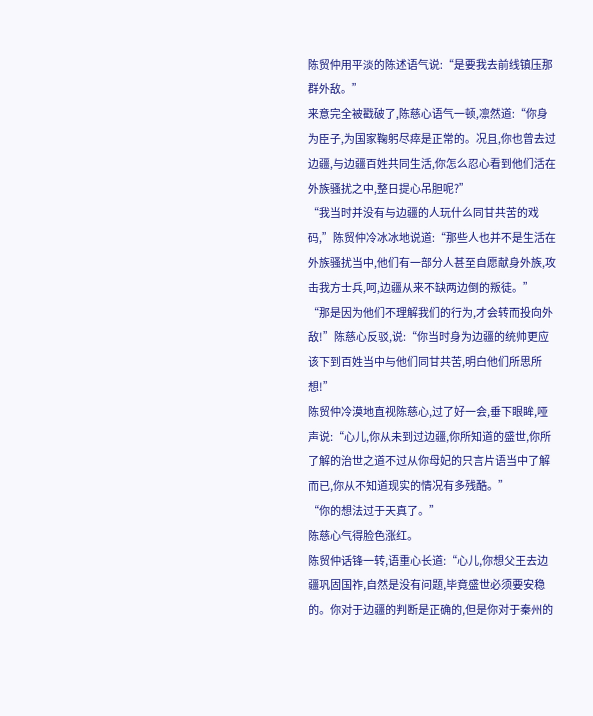陈贸仲用平淡的陈述语气说:“是要我去前线镇压那群外敌。”
来意完全被戳破了,陈慈心语气一顿,凛然道:“你身为臣子,为国家鞠躬尽瘁是正常的。况且,你也曾去过边疆,与边疆百姓共同生活,你怎么忍心看到他们活在外族骚扰之中,整日提心吊胆呢?”
“我当时并没有与边疆的人玩什么同甘共苦的戏码,”陈贸仲冷冰冰地说道:“那些人也并不是生活在外族骚扰当中,他们有一部分人甚至自愿献身外族,攻击我方士兵,呵,边疆从来不缺两边倒的叛徒。”
“那是因为他们不理解我们的行为,才会转而投向外敌!”陈慈心反驳,说:“你当时身为边疆的统帅更应该下到百姓当中与他们同甘共苦,明白他们所思所想!”
陈贸仲冷漠地直视陈慈心,过了好一会,垂下眼眸,哑声说:“心儿,你从未到过边疆,你所知道的盛世,你所了解的治世之道不过从你母妃的只言片语当中了解而已,你从不知道现实的情况有多残酷。”
“你的想法过于天真了。”
陈慈心气得脸色涨红。
陈贸仲话锋一转,语重心长道:“心儿,你想父王去边疆巩固国祚,自然是没有问题,毕竟盛世必须要安稳的。你对于边疆的判断是正确的,但是你对于秦州的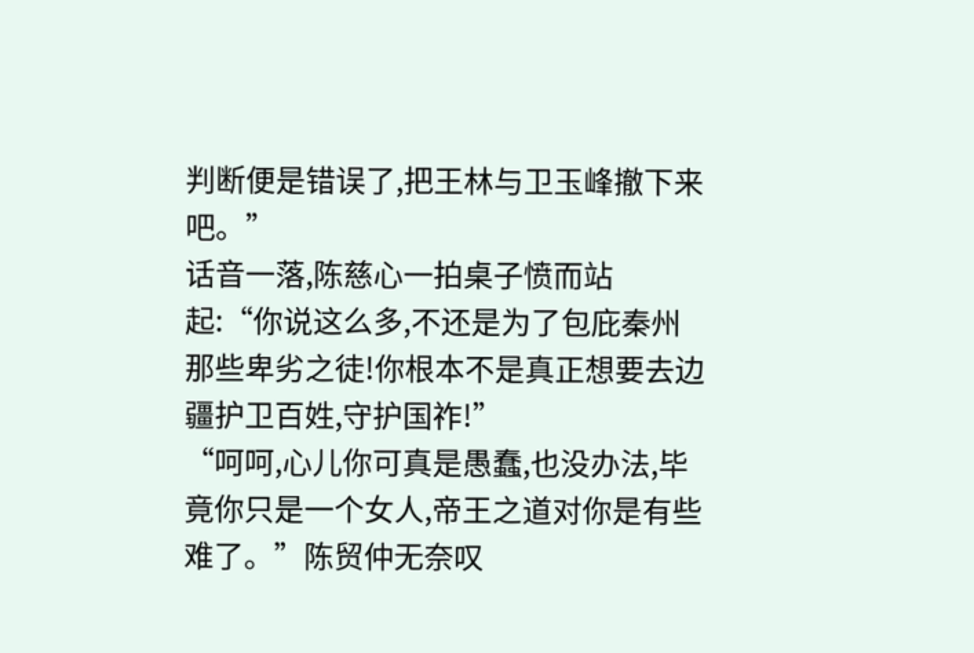判断便是错误了,把王林与卫玉峰撤下来吧。”
话音一落,陈慈心一拍桌子愤而站起:“你说这么多,不还是为了包庇秦州那些卑劣之徒!你根本不是真正想要去边疆护卫百姓,守护国祚!”
“呵呵,心儿你可真是愚蠢,也没办法,毕竟你只是一个女人,帝王之道对你是有些难了。”陈贸仲无奈叹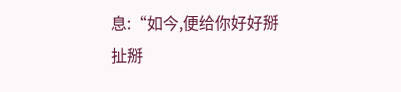息:“如今,便给你好好掰扯掰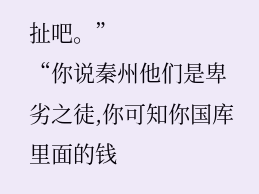扯吧。”
“你说秦州他们是卑劣之徒,你可知你国库里面的钱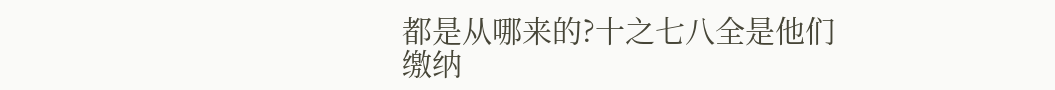都是从哪来的?十之七八全是他们缴纳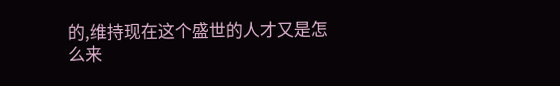的,维持现在这个盛世的人才又是怎么来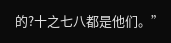的?十之七八都是他们。”